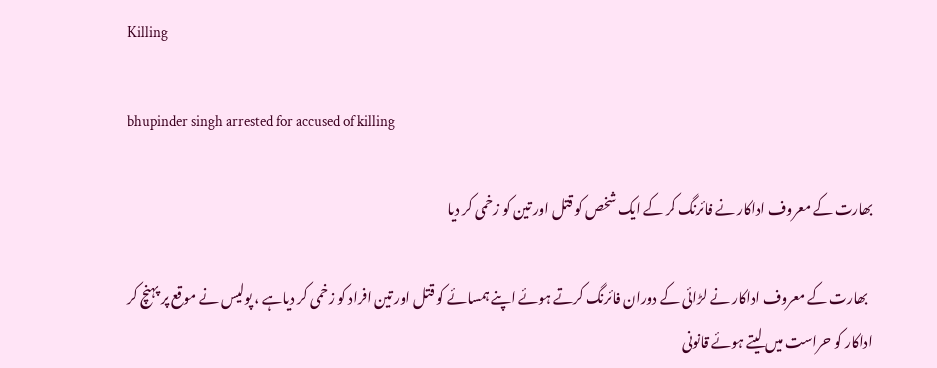Killing

bhupinder singh arrested for accused of killing

بھارت کے معروف اداکار نے فائرنگ کر کے ایک شخص کو قتل اور تین کو زخمی کر دیا

  بھارت کے معروف اداکار نے لڑائی کے دوران فائرنگ کرتے ہوئے اپنے ہمسائے کو قتل اور تین افراد کو زخمی کر دیاہے ، پولیس نے موقع پر پہنچ کر اداکار کو حراست میں لیتے ہوئے قانونی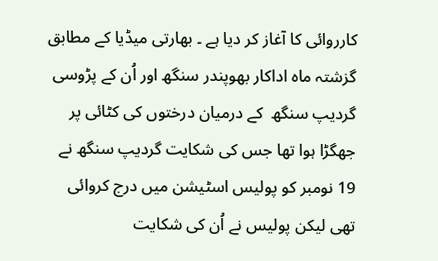کارروائی کا آغاز کر دیا ہے ۔ بھارتی میڈیا کے مطابق گزشتہ ماہ اداکار بھوپندر سنگھ اور اُن کے پڑوسی گردیپ سنگھ  کے درمیان درختوں کی کٹائی پر جھگڑا ہوا تھا جس کی شکایت گردیپ سنگھ نے 19 نومبر کو پولیس اسٹیشن میں درج کروائی تھی لیکن پولیس نے اُن کی شکایت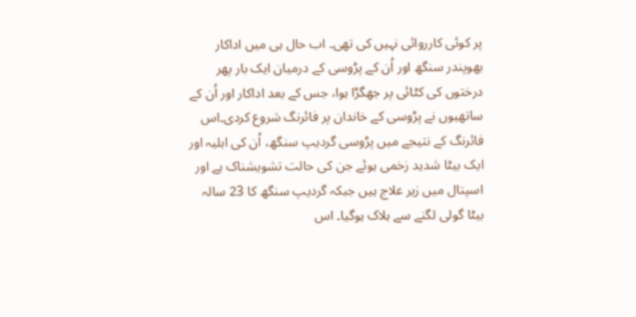پر کوئی کارروائی نہیں کی تھی۔ اب حال ہی میں اداکار بھوپندر سنگھ اور اُن کے پڑوسی کے درمیان ایک بار پھر درختوں کی کٹائی پر جھگڑا ہوا، جس کے بعد اداکار اور اُن کے ساتھیوں نے پڑوسی کے خاندان پر فائرنگ شروع کردی۔اس فائرنگ کے نتیجے میں پڑوسی گردیپ سنگھ، اُن کی اہلیہ اور ایک بیٹا شدید زخمی ہوئے جن کی حالت تشویشناک ہے اور اسپتال میں زیر علاج ہیں جبکہ گردیپ سنگھ کا 23 سالہ بیٹا گولی لگنے سے ہلاک ہوگیا۔ اس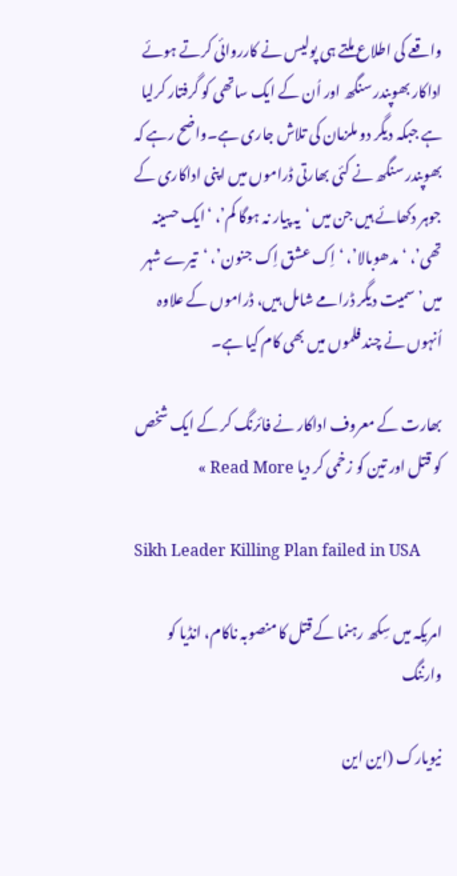واقعے کی اطلاع ملتے ہی پولیس نے کارروائی کرتے ہوئے اداکار بھوپندر سنگھ اور اُن کے ایک ساتھی کو گرفتار کرلیا ہے جبکہ دیگر دو ملزمان کی تلاش جاری ہے۔واضح رہے کہ بھوپندر سنگھ نے کئی بھارتی ڈراموں میں اپنی اداکاری کے جوہر دکھائے ہیں جن میں ‘یہ پیار نہ ہوگا کم’، ‘ایک حسینہ تھی’، ‘مدھوبالا’، ‘اِک عشق اِک جنون’، ‘تیرے شہر میں’ سمیت دیگر ڈرامے شامل ہیں، ڈراموں کے علاوہ اُنہوں نے چند فلموں میں بھی کام کیا ہے۔

بھارت کے معروف اداکار نے فائرنگ کر کے ایک شخص کو قتل اور تین کو زخمی کر دیا Read More »

Sikh Leader Killing Plan failed in USA

امریکہ میں سِکھ رہنما کے قتل کا منصوبہ ناکام، انڈیا کو وارننگ

نیویارک (این این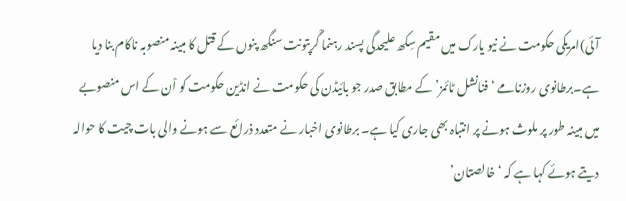آئی)امریکی حکومت نے نیو یارک میں مقیم سِکھ علیحدگی پسند رہنما گْرپتونت سنگھ پنوں کے قتل کا مبینہ منصوبہ ناکام بنا دیا ہے۔برطانوی روزنامے ‘فنانشل ٹائمز’ کے مطابق صدر جو بائیڈن کی حکومت نے انڈین حکومت کو اْن کے اس منصوبے میں مبینہ طور پر ملوث ہونے پر انتباہ بھی جاری کیا ہے۔ برطانوی اخبار نے متعدد ذرائع سے ہونے والی بات چیت کا حوالہ دیتے ہوئے کہا ہے کہ ‘خالصتان’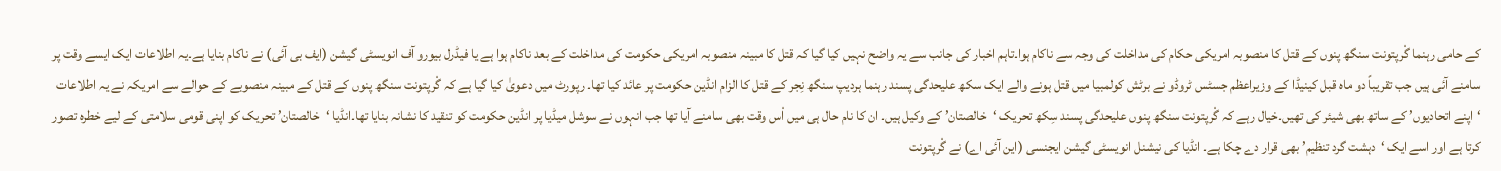کے حامی رہنما گْرپتونت سنگھ پنوں کے قتل کا منصوبہ امریکی حکام کی مداخلت کی وجہ سے ناکام ہوا۔تاہم اخبار کی جانب سے یہ واضح نہیں کیا گیا کہ قتل کا مبینہ منصوبہ امریکی حکومت کی مداخلت کے بعد ناکام ہوا ہے یا فیڈرل بیورو آف انویسٹی گیشن (ایف بی آئی) نے ناکام بنایا ہے۔یہ اطلاعات ایک ایسے وقت پر سامنے آئی ہیں جب تقریباً دو ماہ قبل کینیڈا کے وزیراعظم جسٹس ٹروڈو نے برٹش کولمبیا میں قتل ہونے والے ایک سکھ علیحدگی پسند رہنما ہردیپ سنگھ نِجر کے قتل کا الزام انڈین حکومت پر عائد کیا تھا۔ رپورٹ میں دعویٰ کیا گیا ہے کہ گْرپتونت سنگھ پنوں کے قتل کے مبینہ منصوبے کے حوالے سے امریکہ نے یہ اطلاعات ‘اپنے اتحادیوں’ کے ساتھ بھی شیئر کی تھیں۔خیال رہے کہ گْرپتونت سنگھ پنوں علیحدگی پسند سِکھ تحریک ‘خالصتان’ کے وکیل ہیں۔ ان کا نام حال ہی میں اْس وقت بھی سامنے آیا تھا جب انہوں نے سوشل میڈیا پر انڈین حکومت کو تنقید کا نشانہ بنایا تھا۔انڈیا ‘خالصتان’ تحریک کو اپنی قومی سلامتی کے لیے خطرہ تصور کرتا ہے اور اسے ایک ‘دہشت گرد تنظیم’ بھی قرار دے چکا ہے۔ انڈیا کی نیشنل انویسٹی گیشن ایجنسی (این آئی اے) نے گْرپتونت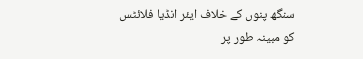سنگھ پنوں کے خلاف ایئر انڈیا فلائٹس کو مبینہ طور پر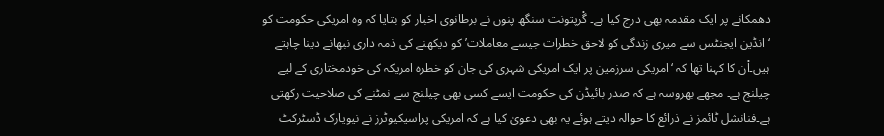دھمکانے پر ایک مقدمہ بھی درج کیا ہے۔ گْرپتونت سنگھ پنوں نے برطانوی اخبار کو بتایا کہ وہ امریکی حکومت کو ‘انڈین ایجنٹس سے میری زندگی کو لاحق خطرات جیسے معاملات’ کو دیکھنے کی ذمہ داری نبھانے دینا چاہتے ہیں۔اْن کا کہنا تھا کہ ‘امریکی سرزمین پر ایک امریکی شہری کی جان کو خطرہ امریکہ کی خودمختاری کے لیے چیلنج ہے۔ مجھے بھروسہ ہے کہ صدر بائیڈن کی حکومت ایسے کسی بھی چیلنج سے نمٹنے کی صلاحیت رکھتی ہے۔فنانشل ٹائمز نے ذرائع کا حوالہ دیتے ہوئے یہ بھی دعویٰ کیا ہے کہ امریکی پراسیکیوٹرز نے نیویارک ڈسٹرکٹ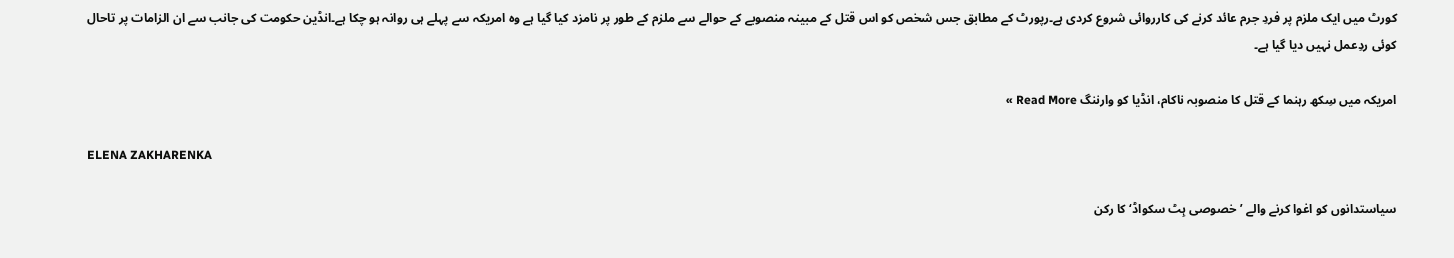کورٹ میں ایک ملزم پر فردِ جرم عائد کرنے کی کارروائی شروع کردی ہے۔رپورٹ کے مطابق جس شخص کو اس قتل کے مبینہ منصوبے کے حوالے سے ملزم کے طور پر نامزد کیا گیا ہے وہ امریکہ سے پہلے ہی روانہ ہو چکا ہے۔انڈین حکومت کی جانب سے ان الزامات پر تاحال کوئی ردِعمل نہیں دیا گیا ہے۔

امریکہ میں سِکھ رہنما کے قتل کا منصوبہ ناکام، انڈیا کو وارننگ Read More »

ELENA ZAKHARENKA

سیاستدانوں کو اغوا کرنے والے ’خصوصی ہِٹ سکواڈ‘ کا رکن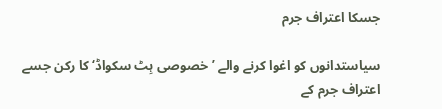جسکا اعتراف جرم

سیاستدانوں کو اغوا کرنے والے ’خصوصی ہِٹ سکواڈ‘ کا رکن جسے اعتراف جرم کے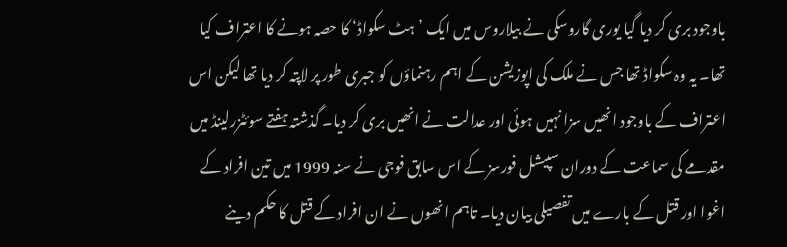باوجود بری کر دیا گیا یوری گاروسکی نے بیلاروس میں ایک ’ہٹ سکواڈ‘ کا حصہ ہونے کا اعتراف کیا تھا۔ یہ وہ سکواڈ تھا جس نے ملک کی اپوزیشن کے اہم رہنماؤں کو جبری طور پر لاپتہ کر دیا تھا لیکن اس اعتراف کے باوجود انھیں سزا نہیں ہوئی اور عدالت نے انھیں بری کر دیا۔ گذشتہ ہفتے سوئٹزرلینڈ میں مقدمے کی سماعت کے دوران سپیشل فورسز کے اس سابق فوجی نے سنہ 1999 میں تین افراد کے اغوا اور قتل کے بارے میں تفصیلی بیان دیا۔ تاہم انھوں نے ان افراد کے قتل کا حکم دینے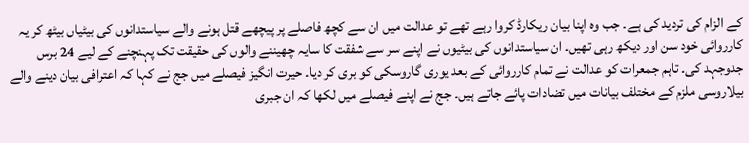کے الزام کی تردید کی ہے۔ جب وہ اپنا بیان ریکارڈ کروا رہے تھے تو عدالت میں ان سے کچھ فاصلے پر پیچھے قتل ہونے والے سیاستدانوں کی بیٹیاں بیٹھ کر یہ کارروائی خود سن اور دیکھ رہی تھیں۔ ان سیاستدانوں کی بیٹیوں نے اپنے سر سے شفقت کا سایہ چھیننے والوں کی حقیقت تک پہنچنے کے لیے 24 برس جدوجہد کی۔ تاہم جمعرات کو عدالت نے تمام کارروائی کے بعد یوری گاروسکی کو بری کر دیا۔ حیرت انگیز فیصلے میں جج نے کہا کہ اعترافی بیان دینے والے بیلاروسی ملزم کے مختلف بیانات میں تضادات پائے جاتے ہیں۔ جج نے اپنے فیصلے میں لکھا کہ ان جبری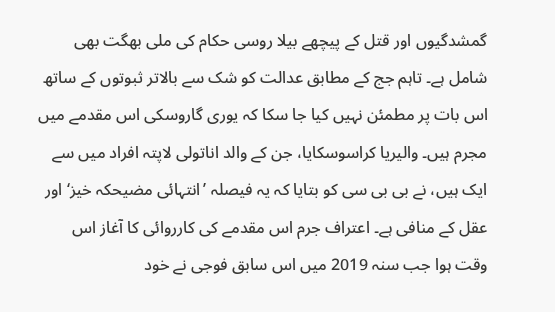گمشدگیوں اور قتل کے پیچھے بیلا روسی حکام کی ملی بھگت بھی شامل ہے۔ تاہم جج کے مطابق عدالت کو شک سے بالاتر ثبوتوں کے ساتھ اس بات پر مطمئن نہیں کیا جا سکا کہ یوری گاروسکی اس مقدمے میں مجرم ہیں۔ والیریا کراسوسکایا، جن کے والد اناتولی لاپتہ افراد میں سے ایک ہیں، نے بی بی سی کو بتایا کہ یہ فیصلہ ’انتہائی مضیحکہ خیز‘ اور عقل کے منافی ہے۔ اعتراف جرم اس مقدمے کی کارروائی کا آغاز اس وقت ہوا جب سنہ 2019 میں اس سابق فوجی نے خود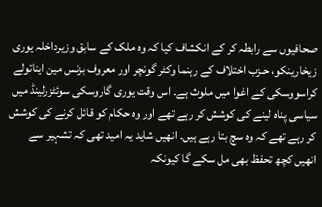صحافیوں سے رابطہ کر کے انکشاف کیا کہ وہ ملک کے سابق وزیرداخلہ یوری زیخارینکو، حـزب اختلاف کے رہنما وکٹر گونچر اور معروف بزنس مین ایناتولے کراسووسکی کے اغوا میں ملوث ہے۔ اس وقت یوری گاروسکی سوئٹزرلینڈ میں سیاسی پناہ لینے کی کوشش کر رہے تھے اور وہ حکام کو قائل کرنے کی کوشش کر رہے تھے کہ وہ سچ بتا رہے ہیں۔ انھیں شاید یہ امید تھی کہ تشہیر سے انھیں کچھ تحفظ بھی مل سکے گا کیونکہ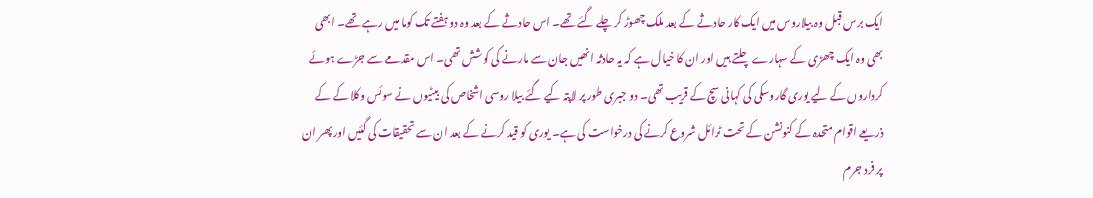ایک برس قبل وہ بیلاروس میں ایک کار حادثے کے بعد ملک چھوڑ کر چلے گئے تھے۔ اس حادثے کے بعد وہ دو ہفتے تک کوما میں رہے تھے۔ ابھی بھی وہ ایک چھڑی کے سہارے چلتے ہیں اور ان کا خیال ہے کہ یہ حادثہ انھیں جان سے مارنے کی کوشش تھی۔ اس مقدمے سے جڑے ہوئے کرداروں کے لیے یوری گاروسکی کی کہانی سچ کے قریب تھی۔ دو جبری طور پر لاپتہ کیے گئے بیلا روسی اشخاص کی بیٹیوں نے سوئس وکلا کے کے ذریعے اقوام متحدہ کے کنونشن کے تحت ٹرائل شروع کرنے کی درخواست کی ہے۔ یوری کو قید کرنے کے بعد ان سے تحقیقات کی گئیں اور پھر ان پر فرد جرم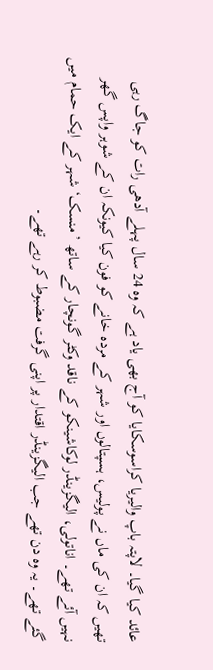عائد کیا گیا۔ لاپتہ باپ والیریا کراسوسکایا کو آج بھی یاد ہے کہ وہ 24 سال پہلے آدھی رات کو جاگ رہی تھیں کہ ان کی ماں نے پولیس، ہسپتالوں اور شہر کے مردہ خانے کو فون کیا کیونکہ ان کے شوہر واپس گھر نہیں آئے تھے۔ اناتولی، الیگزینڈر لوکاشینکو کے ناقد وکٹر گونچار کے ساتھ ’منسک‘ شہر کے ایک حمام میں گئے تھے۔ یہ وہ دن تھے جب الیگزینڈر اقتدار پر اپنی گرفت مضبوط کر رہے تھے۔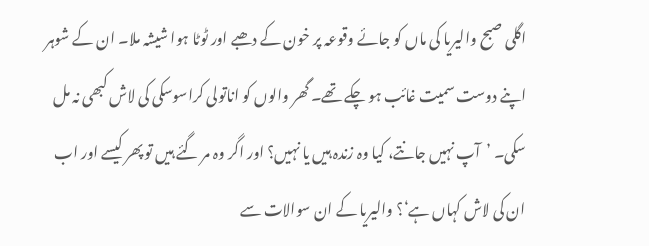اگلی صبح والیریا کی ماں کو جائے وقوعہ پر خون کے دھبے اور ٹوٹا ہوا شیشہ ملا۔ ان کے شوہر اپنے دوست سمیت غائب ہو چکے تھے۔ گھر والوں کو اناتولی کراسوسکی کی لاش کبھی نہ مل سکی۔ ’آپ نہیں جانتے، کیا وہ زندہ ہیں یا نہیں؟ اور اگر وہ مر گئے ہیں تو پھر کیسے اور اب ان کی لاش کہاں ہے‘؟ والیریا کے ان سوالات سے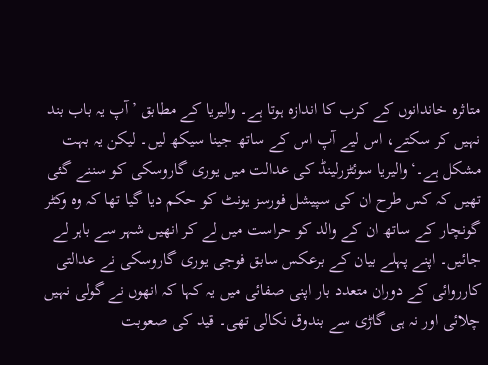متاثرہ خاندانوں کے کرب کا اندازہ ہوتا ہے۔ والیریا کے مطابق ’آپ یہ باب بند نہیں کر سکتے، اس لیے آپ اس کے ساتھ جینا سیکھ لیں۔ لیکن یہ بہت مشکل ہے۔‘ والیریا سوئٹزرلینڈ کی عدالت میں یوری گاروسکی کو سننے گئی تھیں کہ کس طرح ان کی سپیشل فورسز یونٹ کو حکم دیا گیا تھا کہ وہ وکٹر گونچار کے ساتھ ان کے والد کو حراست میں لے کر انھیں شہر سے باہر لے جائیں۔ اپنے پہلے بیان کے برعکس سابق فوجی یوری گاروسکی نے عدالتی کارروائی کے دوران متعدد بار اپنی صفائی میں یہ کہا کہ انھوں نے گولی نہیں چلائی اور نہ ہی گاڑی سے بندوق نکالی تھی۔ قید کی صعوبت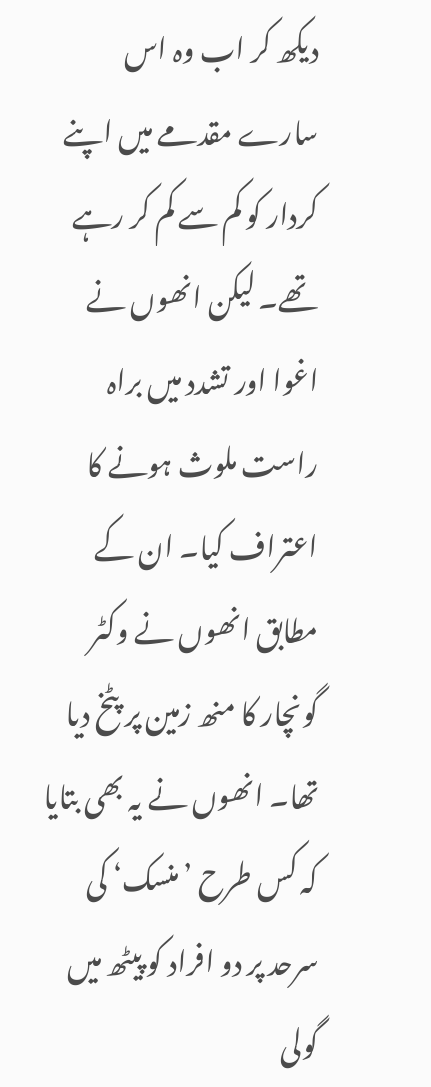دیکھ کر اب وہ اس سارے مقدمے میں اپنے کردار کو کم سے کم کر رہے تھے۔ لیکن انھوں نے اغوا اور تشدد میں براہ راست ملوث ہونے کا اعتراف کیا۔ ان کے مطابق انھوں نے وکٹر گونچار کا منھ زمین پر پٹخ دیا تھا۔ انھوں نے یہ بھی بتایا کہ کس طرح ’منسک‘ کی سرحد پر دو افراد کو پیٹھ میں گولی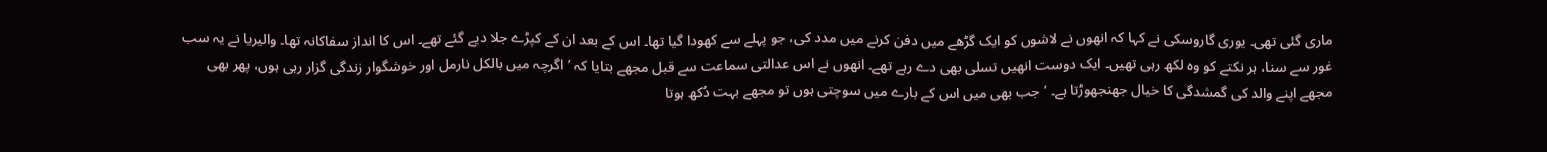ماری گئی تھی۔ یوری گاروسکی نے کہا کہ انھوں نے لاشوں کو ایک گڑھے میں دفن کرنے میں مدد کی، جو پہلے سے کھودا گیا تھا۔ اس کے بعد ان کے کپڑے جلا دیے گئے تھے۔ اس کا انداز سفاکانہ تھا۔ والیریا نے یہ سب غور سے سنا، ہر نکتے کو وہ لکھ رہی تھیں۔ ایک دوست انھیں تسلی بھی دے رہے تھے۔ انھوں نے اس عدالتی سماعت سے قبل مجھے بتایا کہ ’اگرچہ میں بالکل نارمل اور خوشگوار زندگی گزار رہی ہوں، پھر بھی مجھے اپنے والد کی گمشدگی کا خیال جھنجھوڑتا ہے۔ ’جب بھی میں اس کے بارے میں سوچتی ہوں تو مجھے بہت دُکھ ہوتا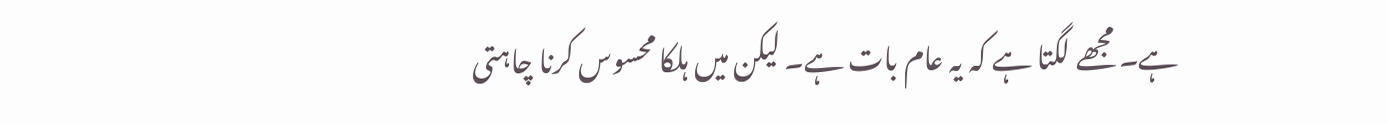ہے۔ مجھے لگتا ہے کہ یہ عام بات ہے۔ لیکن میں ہلکا محسوس کرنا چاہتی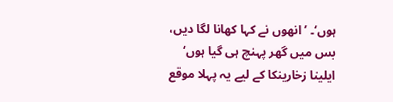ہوں‘۔ ’انھوں نے کہا کھانا لگا دیں، بس میں گھر پہنچ ہی گیا ہوں‘ ایلینا زخارینکا کے لیے یہ پہلا موقع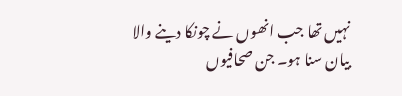نہیں تھا جب انھوں نے چونکا دینے والا بیان سنا ہو۔ جن صحافیوں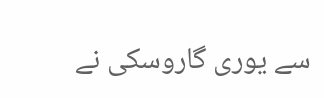سے یوری گاروسکی نے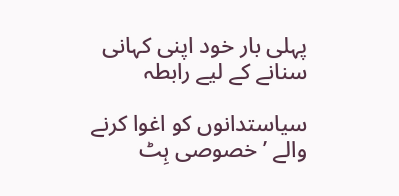پہلی بار خود اپنی کہانی سنانے کے لیے رابطہ

سیاستدانوں کو اغوا کرنے والے ’خصوصی ہِٹ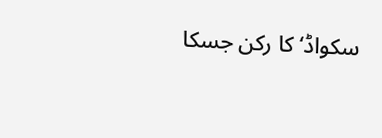سکواڈ‘ کا رکن جسکا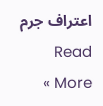اعتراف جرم Read More »